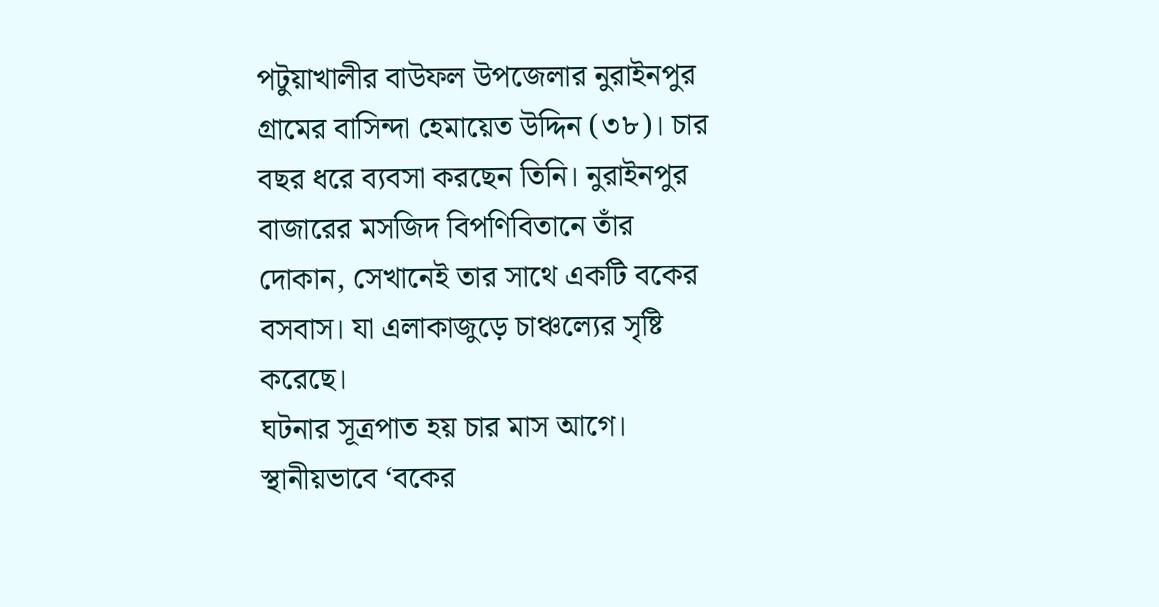পটুয়াখালীর বাউফল উপজেলার নুরাইনপুর গ্রামের বাসিন্দা হেমায়েত উদ্দিন (৩৮)। চার বছর ধরে ব্যবসা করছেন তিনি। নুরাইনপুর বাজারের মসজিদ বিপণিবিতানে তাঁর দোকান, সেখানেই তার সাথে একটি বকের বসবাস। যা এলাকাজুড়ে চাঞ্চল্যের সৃষ্টি করেছে।
ঘটনার সূত্রপাত হয় চার মাস আগে। স্থানীয়ভাবে ‘বকের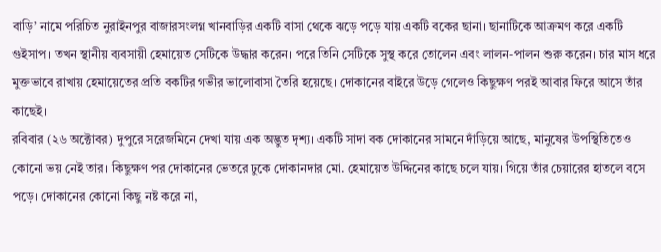বাড়ি’ নামে পরিচিত নুরাইনপুর বাজারসংলগ্ন খানবাড়ির একটি বাসা থেকে ঝড়ে পড়ে যায় একটি বকের ছানা। ছানাটিকে আক্রমণ করে একটি গুইসাপ। তখন স্থানীয় ব্যবসায়ী হেমায়েত সেটিকে উদ্ধার করেন। পরে তিনি সেটিকে সুস্থ করে তোলেন এবং লালন-পালন শুরু করেন। চার মাস ধরে মুক্তভাবে রাখায় হেমায়েতের প্রতি বকটির গভীর ভালোবাসা তৈরি হয়েছে। দোকানের বাইরে উড়ে গেলেও কিছুক্ষণ পরই আবার ফিরে আসে তাঁর কাছেই।
রবিবার (২৬ অক্টোবর) দুপুরে সরেজমিনে দেখা যায় এক অদ্ভুত দৃশ্য। একটি সাদা বক দোকানের সামনে দাঁড়িয়ে আছে, মানুষের উপস্থিতিতেও কোনো ভয় নেই তার। কিছুক্ষণ পর দোকানের ভেতরে ঢুকে দোকানদার মো. হেমায়েত উদ্দিনের কাছে চলে যায়। গিয়ে তাঁর চেয়ারের হাতলে বসে পড়ে। দোকানের কোনো কিছু নষ্ট করে না,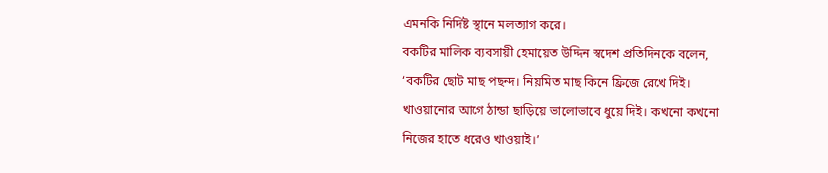এমনকি নির্দিষ্ট স্থানে মলত্যাগ করে।
বকটির মালিক ব্যবসায়ী হেমায়েত উদ্দিন স্বদেশ প্রতিদিনকে বলেন, ‘বকটির ছোট মাছ পছন্দ। নিয়মিত মাছ কিনে ফ্রিজে রেখে দিই। খাওয়ানোর আগে ঠান্ডা ছাড়িয়ে ভালোভাবে ধুয়ে দিই। কখনো কখনো নিজের হাতে ধরেও খাওয়াই।’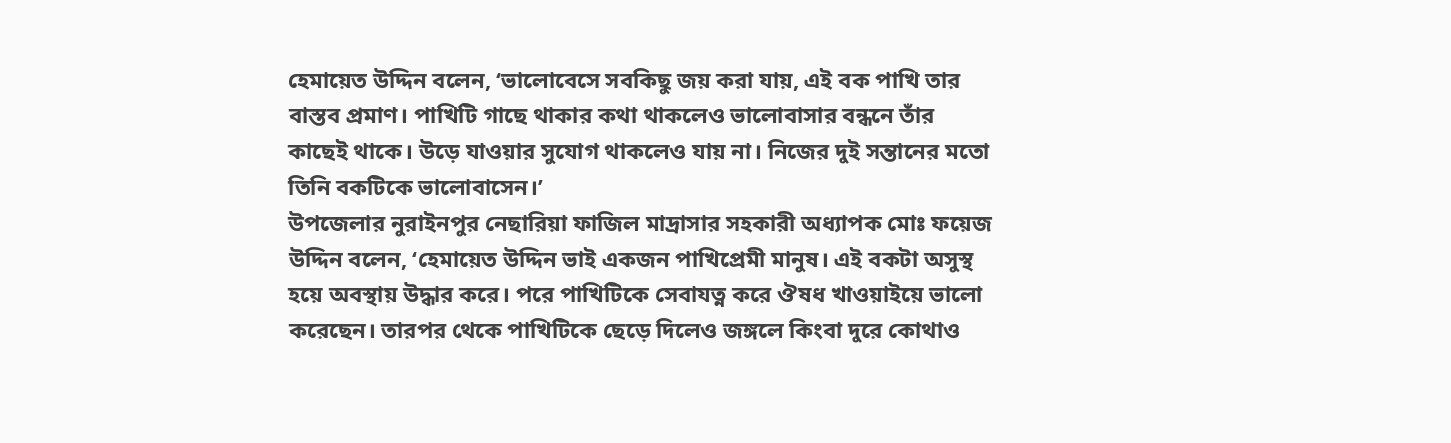হেমায়েত উদ্দিন বলেন, ‘ভালোবেসে সবকিছু জয় করা যায়, এই বক পাখি তার বাস্তব প্রমাণ। পাখিটি গাছে থাকার কথা থাকলেও ভালোবাসার বন্ধনে তাঁর কাছেই থাকে। উড়ে যাওয়ার সুযোগ থাকলেও যায় না। নিজের দুই সন্তানের মতো তিনি বকটিকে ভালোবাসেন।’
উপজেলার নুরাইনপুর নেছারিয়া ফাজিল মাদ্রাসার সহকারী অধ্যাপক মোঃ ফয়েজ উদ্দিন বলেন, ‘হেমায়েত উদ্দিন ভাই একজন পাখিপ্রেমী মানুষ। এই বকটা অসুস্থ হয়ে অবস্থায় উদ্ধার করে। পরে পাখিটিকে সেবাযত্ন করে ঔষধ খাওয়াইয়ে ভালো করেছেন। তারপর থেকে পাখিটিকে ছেড়ে দিলেও জঙ্গলে কিংবা দুরে কোথাও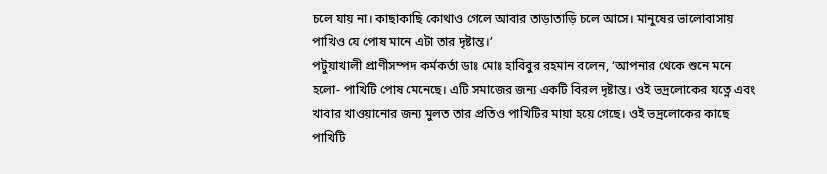চলে যায় না। কাছাকাছি কোথাও গেলে আবার তাড়াতাড়ি চলে আসে। মানুষের ভালোবাসায় পাখিও যে পোষ মানে এটা তার দৃষ্টান্ত।’
পটুয়াখালী প্রাণীসম্পদ কর্মকর্তা ডাঃ মোঃ হাবিবুর রহমান বলেন, ‘আপনার থেকে শুনে মনে হলো- পাখিটি পোষ মেনেছে। এটি সমাজের জন্য একটি বিরল দৃষ্টান্ত। ওই ভদ্রলোকের যত্নে এবং খাবার খাওয়ানোর জন্য মুলত তার প্রতিও পাখিটির মায়া হয়ে গেছে। ওই ভদ্রলোকের কাছে পাখিটি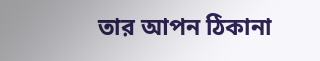তার আপন ঠিকানা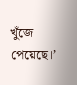খুঁজে পেয়েছে।’